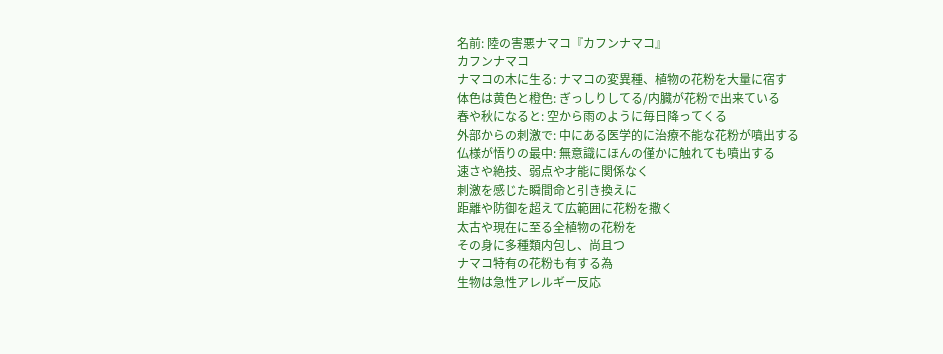名前: 陸の害悪ナマコ『カフンナマコ』
カフンナマコ
ナマコの木に生る: ナマコの変異種、植物の花粉を大量に宿す
体色は黄色と橙色: ぎっしりしてる/内臓が花粉で出来ている
春や秋になると: 空から雨のように毎日降ってくる
外部からの刺激で: 中にある医学的に治療不能な花粉が噴出する
仏様が悟りの最中: 無意識にほんの僅かに触れても噴出する
速さや絶技、弱点や才能に関係なく
刺激を感じた瞬間命と引き換えに
距離や防御を超えて広範囲に花粉を撒く
太古や現在に至る全植物の花粉を
その身に多種類内包し、尚且つ
ナマコ特有の花粉も有する為
生物は急性アレルギー反応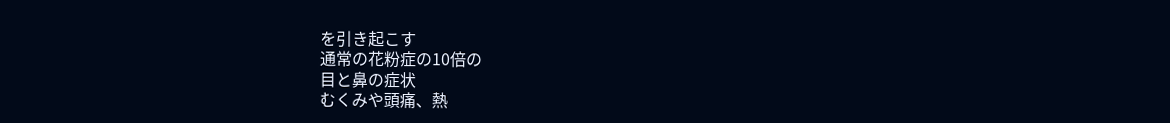を引き起こす
通常の花粉症の10倍の
目と鼻の症状
むくみや頭痛、熱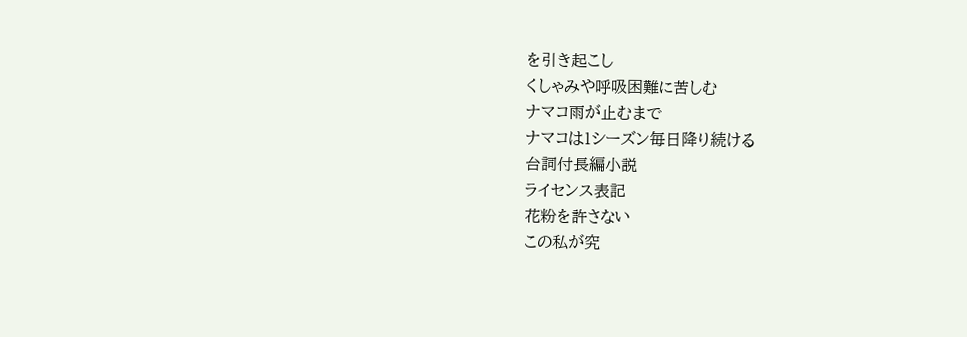を引き起こし
くしゃみや呼吸困難に苦しむ
ナマコ雨が止むまで
ナマコは1シーズン毎日降り続ける
台詞付長編小説
ライセンス表記
花粉を許さない
この私が究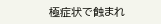極症状で蝕まれ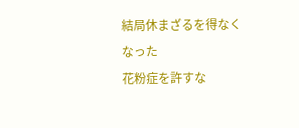結局休まざるを得なくなった
花粉症を許すな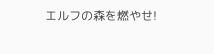エルフの森を燃やせ!